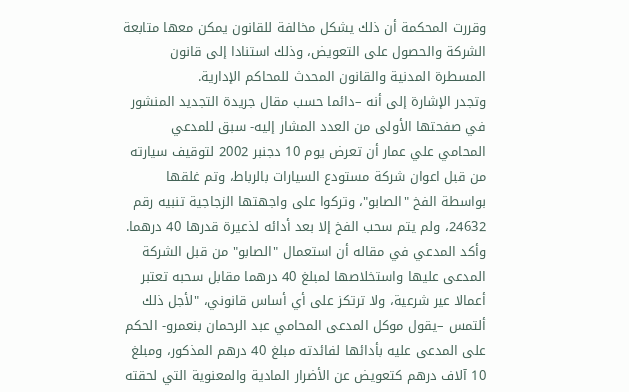وقررت المحكمة أن ذلك يشكل مخالفة للقانون يمكن معها متابعة الشركة والحصول على التعويض، وذلك استنادا إلى قانون المسطرة المدنية والقانون المحدث للمحاكم الإدارية.
وتجدر الإشارة إلى أنه –دائما حسب مقال جريدة التجديد المنشور في صفحتها الأولى من العدد المشار إليه- سبق للمدعي المحامي علي عمار أن تعرض يوم 10 دجنبر 2002 لتوقيف سيارته من قبل اعوان شركة مستودع السيارات بالرباط، وتم غلقها بواسطة الفخ "الصابو"، وتركوا على واجهتها الزجاجية تنبيه رقم 24632، ولم يتم سحب الفخ إلا بعد أدائه لذعيرة قدرها 40 درهما.
وأكد المدعي في مقاله أن استعمال "الصابو" من قبل الشركة المدعى عليها واستخلاصها لمبلغ 40 درهما مقابل سحبه تعتبر أعمالا عير شرعية، ولا ترتكز على أي أساس قانوني، "لأجل ذلك ألتمس –يقول موكل المدعى المحامي عبد الرحمان بنعمرو- الحكم على المدعى عليه بأدائها لفائدته مبلغ 40 درهم المذكور، ومبلغ 10 آلاف درهم كتعويض عن الأضرار المادية والمعنوية التي لحقته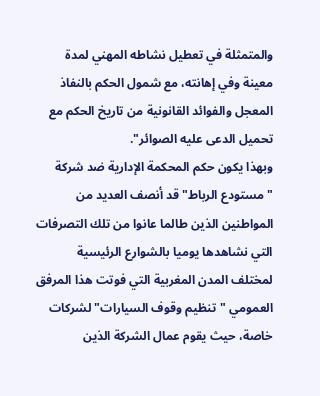والمتمثلة في تعطيل نشاطه المهني لمدة معينة وفي إهانته، مع شمول الحكم بالنفاذ المعجل والفوائد القانونية من تاريخ الحكم مع تحميل الدعى عليه الصوائر".
وبهذا يكون حكم المحكمة الإدارية ضد شركة "مستودع الرباط" قد أنصف العديد من المواطنين الذين طالما عانوا من تلك التصرفات التي نشاهدها يوميا بالشوارع الرئيسية لمختلف المدن المغربية التي فوتت هذا المرفق العمومي "تنظيم وقوف السيارات" لشركات خاصة، حيث يقوم عمال الشركة الذين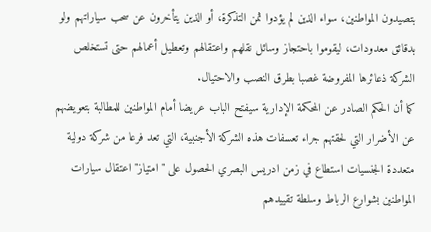بتصيدون المواطنين، سواء الذين لم يؤدوا ثمن التذكرة، أو الذين يتأخرون عن سحب سياراتهم ولو بدقائق معدودات، ليقوموا باحتجاز وسائل نقلهم واعتقالهم وتعطيل أعمالهم حتى تستخلص الشركة ذعائرها المفروضة غصبا بطرق النصب والاحتيال.
كما أن الحكم الصادر عن المحكمة الإدارية سيفتح الباب عريضا أمام المواطنين للمطالبة بتعويضهم عن الأضرار التي لحقتهم جراء تعسفات هذه الشركة الأجنبية، التي تعد فرعا من شركة دولية متعددة الجنسيات استطاع في زمن ادريس البصري الحصول على "امتياز" اعتقال سيارات المواطنين بشوارع الرباط وسلطة تقييدهم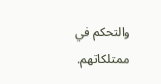والتحكم في ممتلكاتهم.